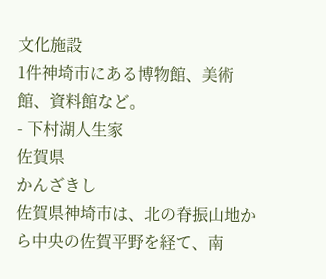文化施設
1件神埼市にある博物館、美術館、資料館など。
- 下村湖人生家
佐賀県
かんざきし
佐賀県神埼市は、北の脊振山地から中央の佐賀平野を経て、南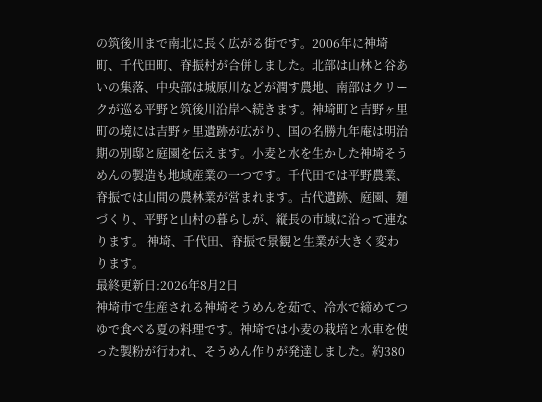の筑後川まで南北に長く広がる街です。2006年に神埼町、千代田町、脊振村が合併しました。北部は山林と谷あいの集落、中央部は城原川などが潤す農地、南部はクリークが巡る平野と筑後川沿岸へ続きます。神埼町と吉野ヶ里町の境には吉野ヶ里遺跡が広がり、国の名勝九年庵は明治期の別邸と庭園を伝えます。小麦と水を生かした神埼そうめんの製造も地域産業の一つです。千代田では平野農業、脊振では山間の農林業が営まれます。古代遺跡、庭園、麺づくり、平野と山村の暮らしが、縦長の市域に沿って連なります。 神埼、千代田、脊振で景観と生業が大きく変わります。
最終更新日:2026年8月2日
神埼市で生産される神埼そうめんを茹で、冷水で締めてつゆで食べる夏の料理です。神埼では小麦の栽培と水車を使った製粉が行われ、そうめん作りが発達しました。約380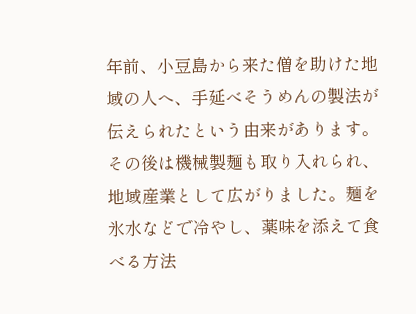年前、小豆島から来た僧を助けた地域の人へ、手延べそうめんの製法が伝えられたという由来があります。その後は機械製麺も取り入れられ、地域産業として広がりました。麺を氷水などで冷やし、薬味を添えて食べる方法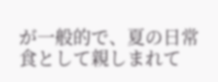が一般的で、夏の日常食として親しまれて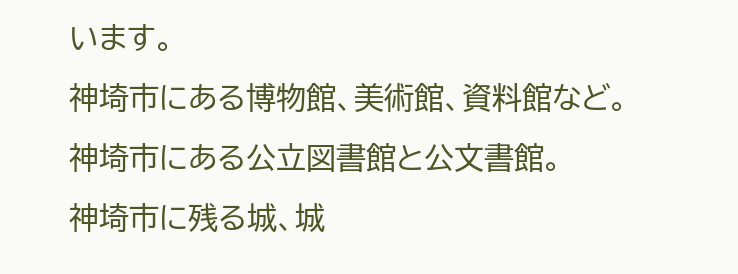います。
神埼市にある博物館、美術館、資料館など。
神埼市にある公立図書館と公文書館。
神埼市に残る城、城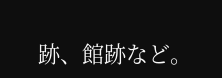跡、館跡など。